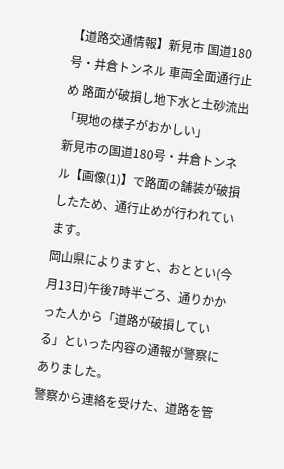【道路交通情報】新見市 国道180号・井倉トンネル 車両全面通行止め 路面が破損し地下水と土砂流出「現地の様子がおかしい」
新見市の国道180号・井倉トンネル【画像(1)】で路面の舗装が破損したため、通行止めが行われています。
岡山県によりますと、おととい(今月13日)午後7時半ごろ、通りかかった人から「道路が破損している」といった内容の通報が警察にありました。
警察から連絡を受けた、道路を管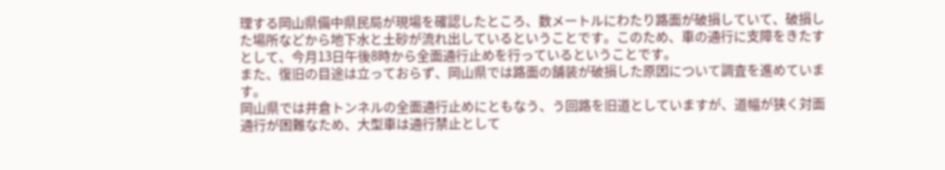理する岡山県備中県民局が現場を確認したところ、数メートルにわたり路面が破損していて、破損した場所などから地下水と土砂が流れ出しているということです。このため、車の通行に支障をきたすとして、今月13日午後8時から全面通行止めを行っているということです。
また、復旧の目途は立っておらず、岡山県では路面の舗装が破損した原因について調査を進めています。
岡山県では井倉トンネルの全面通行止めにともなう、う回路を旧道としていますが、道幅が狭く対面通行が困難なため、大型車は通行禁止として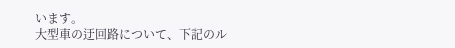います。
大型車の迂回路について、下記のル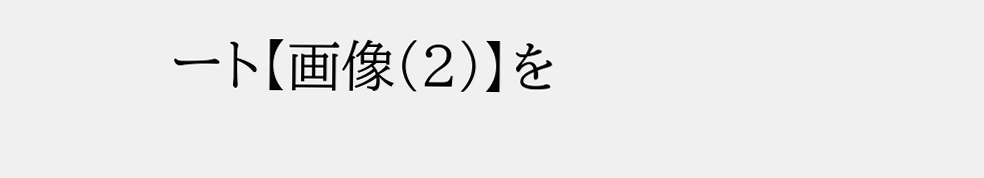ート【画像(2)】を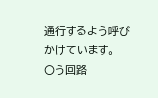通行するよう呼びかけています。
〇う回路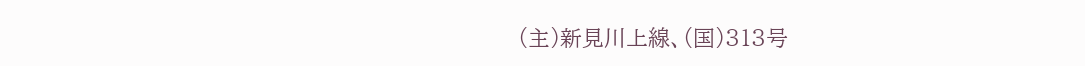(主)新見川上線、(国)313号